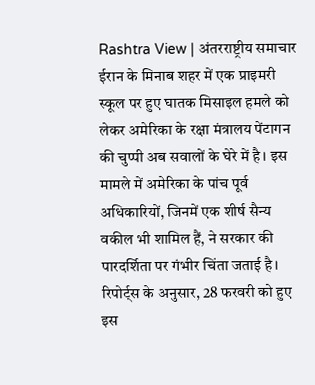Rashtra View | अंतरराष्ट्रीय समाचार
ईरान के मिनाब शहर में एक प्राइमरी स्कूल पर हुए घातक मिसाइल हमले को लेकर अमेरिका के रक्षा मंत्रालय पेंटागन की चुप्पी अब सवालों के घेरे में है। इस मामले में अमेरिका के पांच पूर्व अधिकारियों, जिनमें एक शीर्ष सैन्य वकील भी शामिल हैं, ने सरकार की पारदर्शिता पर गंभीर चिंता जताई है।
रिपोर्ट्स के अनुसार, 28 फरवरी को हुए इस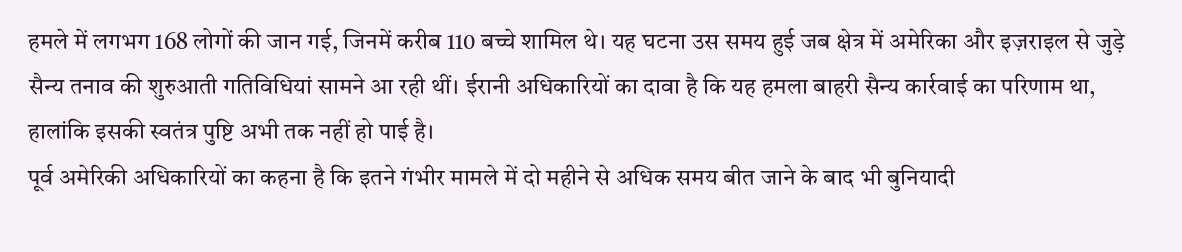हमले में लगभग 168 लोगों की जान गई, जिनमें करीब 110 बच्चे शामिल थे। यह घटना उस समय हुई जब क्षेत्र में अमेरिका और इज़राइल से जुड़े सैन्य तनाव की शुरुआती गतिविधियां सामने आ रही थीं। ईरानी अधिकारियों का दावा है कि यह हमला बाहरी सैन्य कार्रवाई का परिणाम था, हालांकि इसकी स्वतंत्र पुष्टि अभी तक नहीं हो पाई है।
पूर्व अमेरिकी अधिकारियों का कहना है कि इतने गंभीर मामले में दो महीने से अधिक समय बीत जाने के बाद भी बुनियादी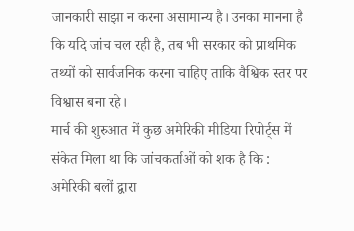जानकारी साझा न करना असामान्य है। उनका मानना है कि यदि जांच चल रही है, तब भी सरकार को प्राथमिक तथ्यों को सार्वजनिक करना चाहिए ताकि वैश्विक स्तर पर विश्वास बना रहे।
मार्च की शुरुआत में कुछ अमेरिकी मीडिया रिपोर्ट्स में संकेत मिला था कि जांचकर्ताओं को शक है कि : अमेरिकी बलों द्वारा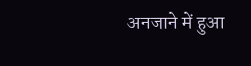अनजाने में हुआ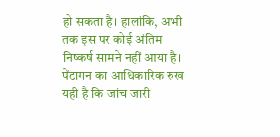हो सकता है। हालांकि, अभी तक इस पर कोई अंतिम निष्कर्ष सामने नहीं आया है। पेंटागन का आधिकारिक रुख यही है कि जांच जारी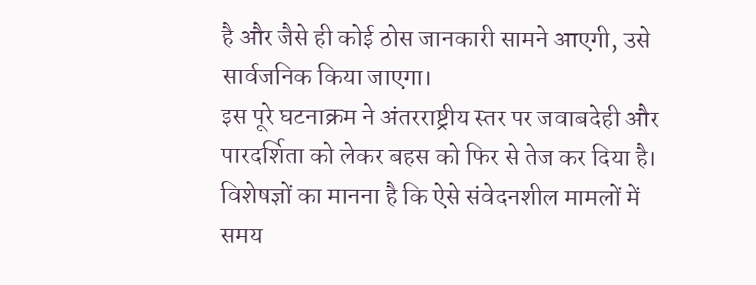है और जैसे ही कोई ठोस जानकारी सामने आएगी, उसे सार्वजनिक किया जाएगा।
इस पूरे घटनाक्रम ने अंतरराष्ट्रीय स्तर पर जवाबदेही और पारदर्शिता को लेकर बहस को फिर से तेज कर दिया है। विशेषज्ञों का मानना है कि ऐसे संवेदनशील मामलों में समय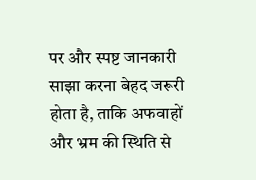पर और स्पष्ट जानकारी साझा करना बेहद जरूरी होता है, ताकि अफवाहों और भ्रम की स्थिति से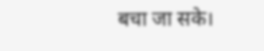बचा जा सके।